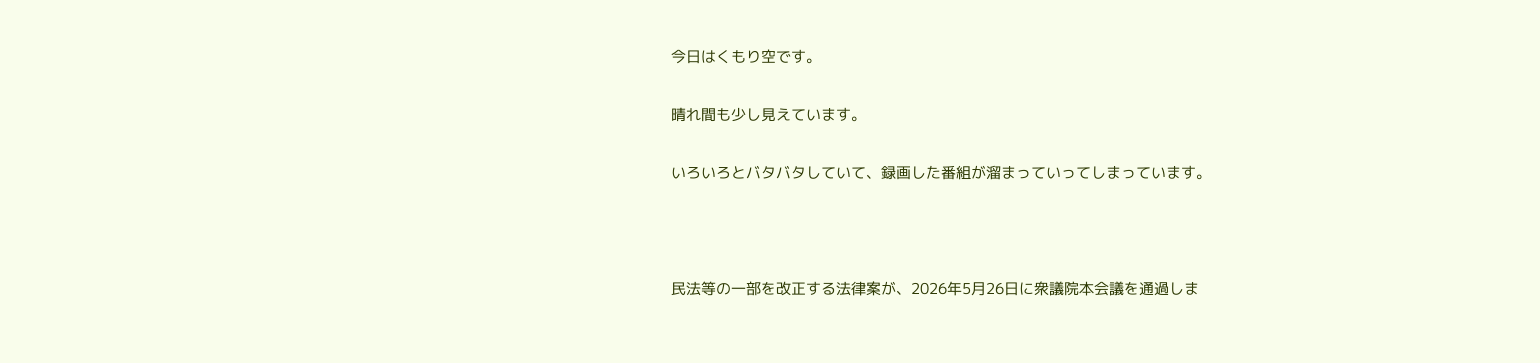今日はくもり空です。

晴れ間も少し見えています。

いろいろとバタバタしていて、録画した番組が溜まっていってしまっています。



民法等の一部を改正する法律案が、2026年5月26日に衆議院本会議を通過しま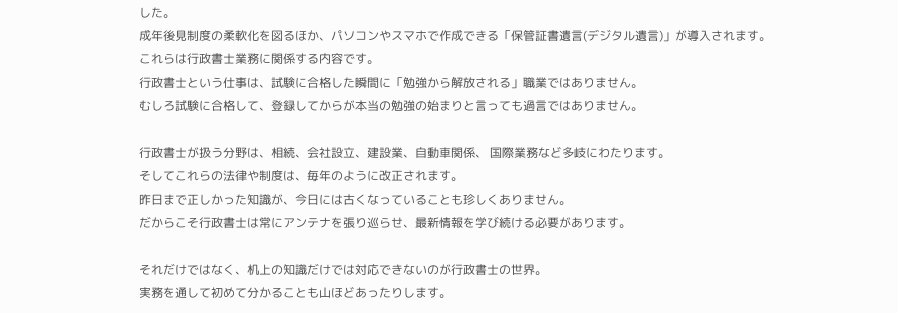した。
成年後見制度の柔軟化を図るほか、パソコンやスマホで作成できる「保管証書遺言(デジタル遺言)」が導入されます。
これらは行政書士業務に関係する内容です。
行政書士という仕事は、試験に合格した瞬間に「勉強から解放される」職業ではありません。
むしろ試験に合格して、登録してからが本当の勉強の始まりと言っても過言ではありません。

行政書士が扱う分野は、相続、会社設立、建設業、自動車関係、 国際業務など多岐にわたります。
そしてこれらの法律や制度は、毎年のように改正されます。
昨日まで正しかった知識が、今日には古くなっていることも珍しくありません。
だからこそ行政書士は常にアンテナを張り巡らせ、最新情報を学び続ける必要があります。

それだけではなく、机上の知識だけでは対応できないのが行政書士の世界。
実務を通して初めて分かることも山ほどあったりします。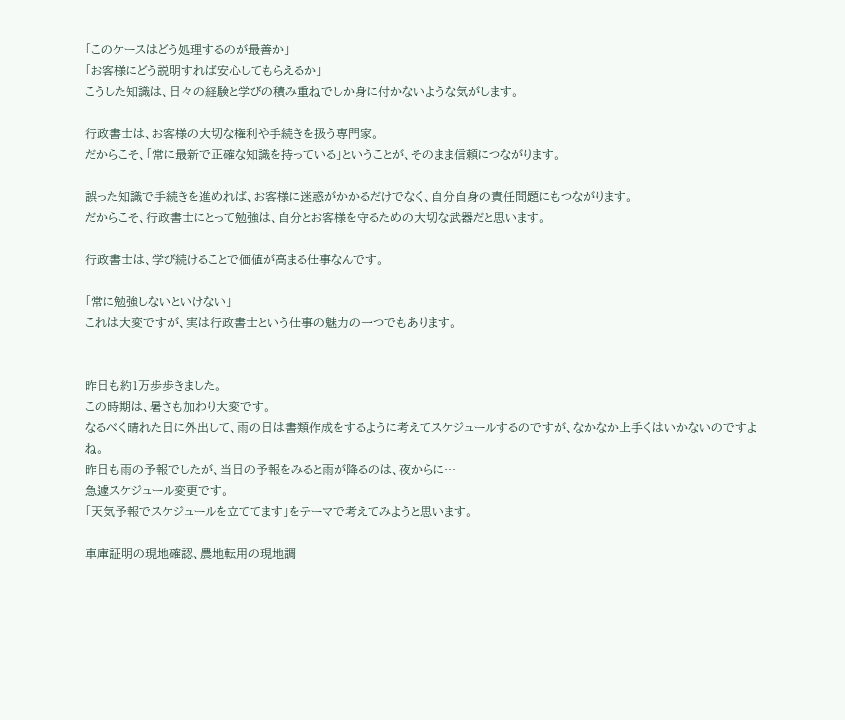「このケースはどう処理するのが最善か」
「お客様にどう説明すれば安心してもらえるか」
こうした知識は、日々の経験と学びの積み重ねでしか身に付かないような気がします。

行政書士は、お客様の大切な権利や手続きを扱う専門家。
だからこそ、「常に最新で正確な知識を持っている」ということが、そのまま信頼につながります。

誤った知識で手続きを進めれば、お客様に迷惑がかかるだけでなく、自分自身の責任問題にもつながります。
だからこそ、行政書士にとって勉強は、自分とお客様を守るための大切な武器だと思います。

行政書士は、学び続けることで価値が高まる仕事なんです。

「常に勉強しないといけない」
これは大変ですが、実は行政書士という仕事の魅力の一つでもあります。


昨日も約1万歩歩きました。
この時期は、暑さも加わり大変です。
なるべく晴れた日に外出して、雨の日は書類作成をするように考えてスケジュールするのですが、なかなか上手くはいかないのですよね。
昨日も雨の予報でしたが、当日の予報をみると雨が降るのは、夜からに…
急遽スケジュール変更です。
「天気予報でスケジュールを立ててます」をテーマで考えてみようと思います。

車庫証明の現地確認、農地転用の現地調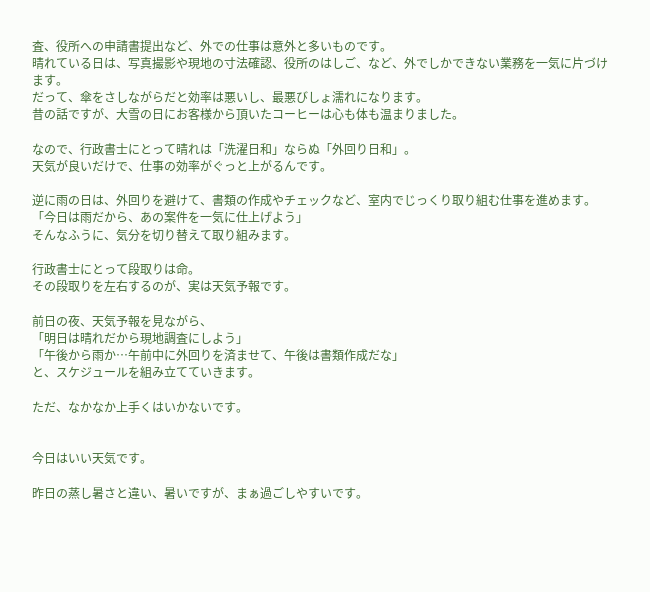査、役所への申請書提出など、外での仕事は意外と多いものです。
晴れている日は、写真撮影や現地の寸法確認、役所のはしご、など、外でしかできない業務を一気に片づけます。
だって、傘をさしながらだと効率は悪いし、最悪びしょ濡れになります。
昔の話ですが、大雪の日にお客様から頂いたコーヒーは心も体も温まりました。

なので、行政書士にとって晴れは「洗濯日和」ならぬ「外回り日和」。
天気が良いだけで、仕事の効率がぐっと上がるんです。

逆に雨の日は、外回りを避けて、書類の作成やチェックなど、室内でじっくり取り組む仕事を進めます。
「今日は雨だから、あの案件を一気に仕上げよう」
そんなふうに、気分を切り替えて取り組みます。

行政書士にとって段取りは命。
その段取りを左右するのが、実は天気予報です。

前日の夜、天気予報を見ながら、
「明日は晴れだから現地調査にしよう」
「午後から雨か…午前中に外回りを済ませて、午後は書類作成だな」
と、スケジュールを組み立てていきます。

ただ、なかなか上手くはいかないです。


今日はいい天気です。

昨日の蒸し暑さと違い、暑いですが、まぁ過ごしやすいです。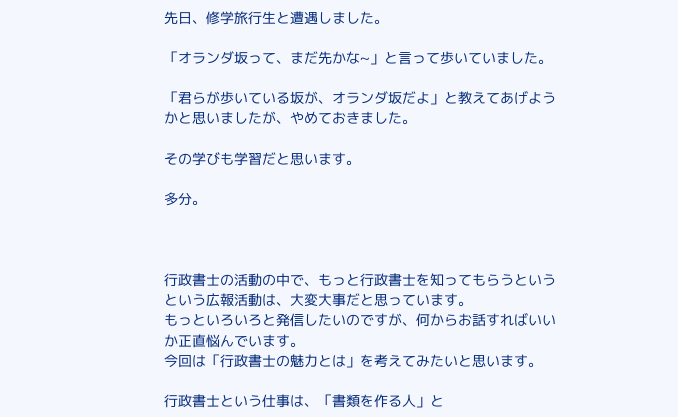先日、修学旅行生と遭遇しました。

「オランダ坂って、まだ先かな~」と言って歩いていました。

「君らが歩いている坂が、オランダ坂だよ」と教えてあげようかと思いましたが、やめておきました。

その学びも学習だと思います。

多分。



行政書士の活動の中で、もっと行政書士を知ってもらうというという広報活動は、大変大事だと思っています。
もっといろいろと発信したいのですが、何からお話すればいいか正直悩んでいます。
今回は「行政書士の魅力とは」を考えてみたいと思います。

行政書士という仕事は、「書類を作る人」と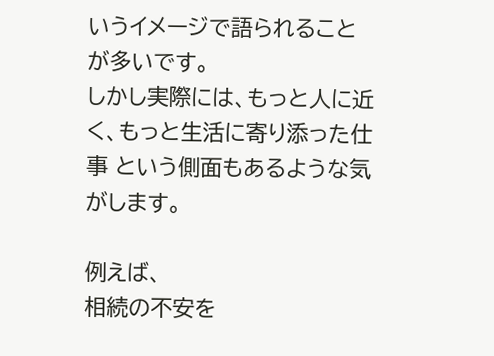いうイメージで語られることが多いです。
しかし実際には、もっと人に近く、もっと生活に寄り添った仕事 という側面もあるような気がします。

例えば、
相続の不安を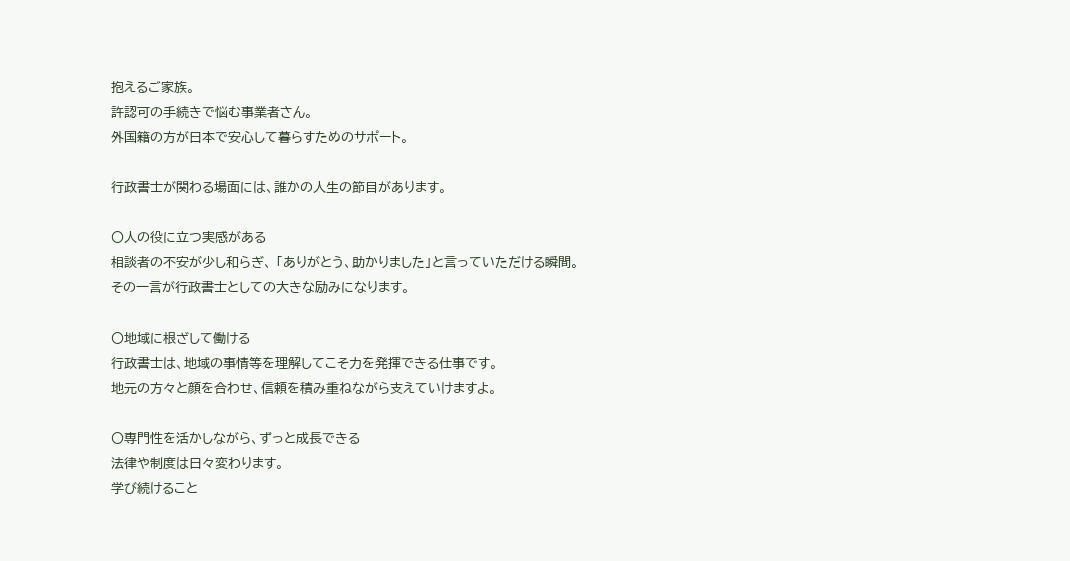抱えるご家族。
許認可の手続きで悩む事業者さん。
外国籍の方が日本で安心して暮らすためのサポート。

行政書士が関わる場面には、誰かの人生の節目があります。

〇人の役に立つ実感がある
相談者の不安が少し和らぎ、 「ありがとう、助かりました」と言っていただける瞬間。
その一言が行政書士としての大きな励みになります。

〇地域に根ざして働ける
行政書士は、地域の事情等を理解してこそ力を発揮できる仕事です。
地元の方々と顔を合わせ、信頼を積み重ねながら支えていけますよ。

〇専門性を活かしながら、ずっと成長できる
法律や制度は日々変わります。
学び続けること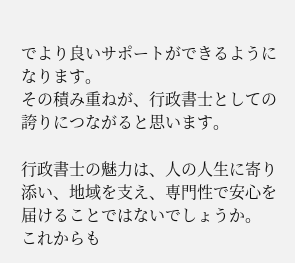でより良いサポートができるようになります。
その積み重ねが、行政書士としての誇りにつながると思います。

行政書士の魅力は、人の人生に寄り添い、地域を支え、専門性で安心を届けることではないでしょうか。
これからも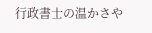行政書士の温かさや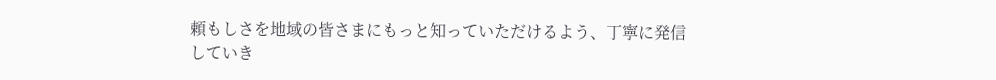頼もしさを地域の皆さまにもっと知っていただけるよう、丁寧に発信していき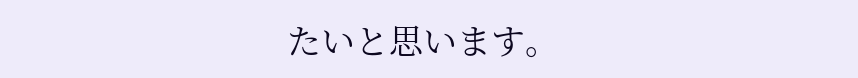たいと思います。